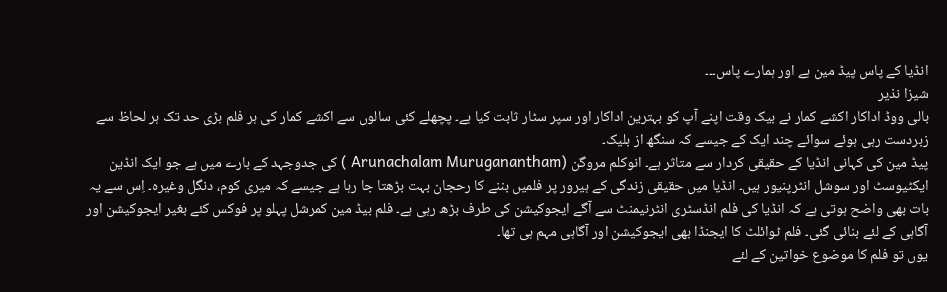انڈیا کے پاس پیڈ مین ہے اور ہمارے پاس۔۔۔
شیزا نذیر
بالی ووڈ اداکار اکشے کمار نے بیک وقت اپنے آپ کو بہترین اداکار اور سپر سٹار ثابت کیا ہے۔ پچھلے کئی سالوں سے اکشے کمار کی ہر فلم بڑی حد تک ہر لحاظ سے زبردست رہی ہوئے سوائے چند ایک کے جیسے کہ سنگھ از بلیک۔
پیڈ مین کی کہانی انڈیا کے حقیقی کردار سے متاثر ہے۔ انوکلم مروگن (Arunachalam Muruganantham ) کی جدوجہد کے بارے میں ہے جو ایک انڈین ایکٹیوسٹ اور سوشل انٹرپنیور ہیں۔ انڈیا میں حقیقی زندگی کے ہیرور پر فلمیں بننے کا رحجان بہت بڑھتا جا رہا ہے جیسے کہ میری کوم، دنگل وغیرہ۔ اِس سے یہ بات بھی واضح ہوتی ہے کہ انڈیا کی فلم انڈسٹری انٹرنیمنٹ سے آگے ایجوکیشن کی طرف بڑھ رہی ہے۔ فلم بیڈ مین کمرشل پہلو پر فوکس کئے بغیر ایجوکیشن اور آگاہی کے لئے بنائی گئی۔ فلم ٹوائلٹ کا ایجنڈا بھی ایجوکیشن اور آگاہی مہم ہی تھا۔
یوں تو فلم کا موضوع خواتین کے لئے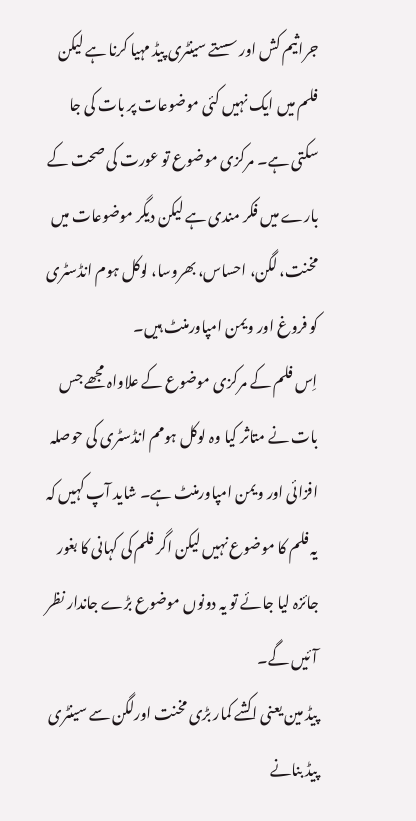جراثیم کش اور سستے سینٹری پیڈ مہیا کرنا ہے لیکن فلم میں ایک نہیں کئی موضوعات پر بات کی جا سکتی ہے۔ مرکزی موضوع تو عورت کی صحت کے بارے میں فکر مندی ہے لیکن دیگر موضوعات میں مخنت، لگن، احساس، بھروسا، لوکل ہوم انڈسٹری کو فروغ اور ویمن امپاورمنٹ ہیں۔
اِس فلم کے مرکزی موضوع کے علاواہ مجھے جس بات نے متاثر کیا وہ لوکل ہومم انڈسٹری کی حوصلہ افزائی اور ویمن امپاورمنٹ ہے۔ شاید آپ کہیں کہ یہ فلم کا موضوع نہیں لیکن اگر فلم کی کہانی کا بغور جائزہ لیا جائے تو یہ دونوں موضوع بڑے جاندار نظر آئیں گے۔
پیڈ مین یعنی اکشے کمار بڑی مخنت اورلگن سے سینٹری پیڈ بنانے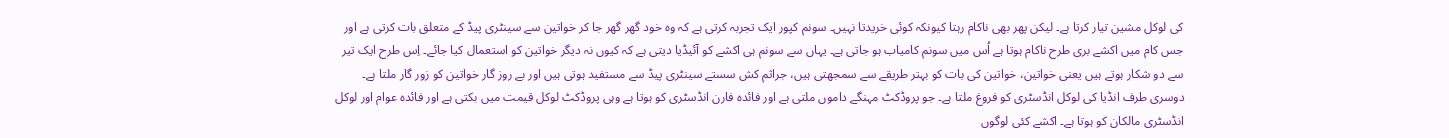کی لوکل مشین تیار کرتا ہے۔ لیکن پھر بھی ناکام رہتا کیونکہ کوئی خریدتا نہیں۔ سونم کپور ایک تجربہ کرتی ہے کہ وہ خود گھر گھر جا کر خواتین سے سینٹری پیڈ کے متعلق بات کرتی ہے اور جس کام میں اکشے بری طرح ناکام ہوتا ہے اُس میں سونم کامیاب ہو جاتی ہے۔ یہاں سے سونم ہی اکشے کو آئیڈیا دیتی ہے کہ کیوں نہ دیگر خواتین کو استعمال کیا جائے۔ اِس طرح ایک تیر سے دو شکار ہوتے ہیں یعنی خواتین، خواتین کی بات کو بہتر طریقے سے سمجھتی ہیں، جراثم کش سستے سینٹری پیڈ سے مستفید ہوتی ہیں اور بے روز گار خواتین کو زور گار ملتا ہے۔
دوسری طرف انڈیا کی لوکل انڈسٹری کو فروغ ملتا ہے۔ جو پروڈکٹ مہنگے داموں ملتی ہے اور فائدہ فارن انڈسٹری کو ہوتا ہے وہی پروڈکٹ لوکل قیمت میں بکتی ہے اور فائدہ عوام اور لوکل انڈسٹری مالکان کو ہوتا ہے۔ اکشے کئی لوگوں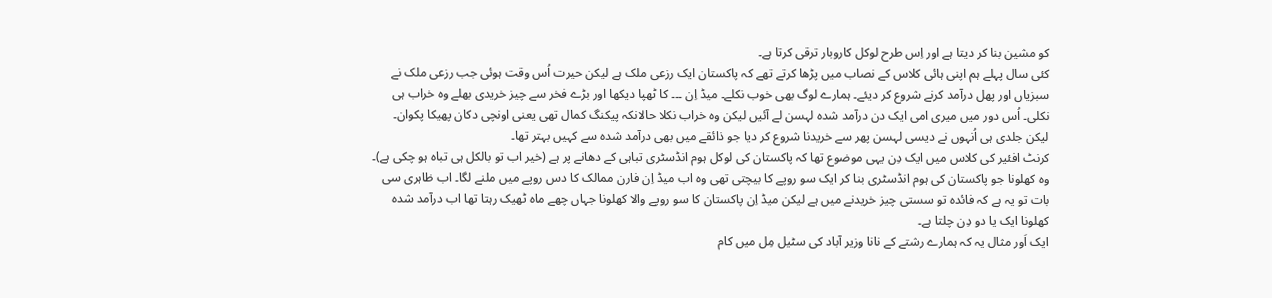کو مشین بنا کر دیتا ہے اور اِس طرح لوکل کاروبار ترقی کرتا ہے۔
کئی سال پہلے ہم اپنی ہائی کلاس کے نصاب میں پڑھا کرتے تھے کہ پاکستان ایک رزعی ملک ہے لیکن حیرت اُس وقت ہوئی جب رزعی ملک نے سبزیاں اور پھل درآمد کرنے شروع کر دیئے۔ ہمارے لوگ بھی خوب نکلے۔ میڈ اِن ۔۔۔ کا ٹھپا دیکھا اور بڑے فخر سے چیز خریدی بھلے وہ خراب ہی نکلی۔ اُس دور میں میری امی ایک دن درآمد شدہ لہسن لے آئیں لیکن وہ خراب نکلا حالانکہ پیکنگ کمال تھی یعنی اونچی دکان پھیکا پکوان۔ لیکن جلدی ہی اُنہوں نے دیسی لہسن پھر سے خریدنا شروع کر دیا جو ذائقے میں بھی درآمد شدہ سے کہیں بہتر تھا۔
کرنٹ افئیر کی کلاس میں ایک دِن یہی موضوع تھا کہ پاکستان کی لوکل ہوم انڈسٹری تباہی کے دھانے پر ہے (خیر اب تو بالکل ہی تباہ ہو چکی ہے)۔ وہ کھلونا جو پاکستان کی ہوم انڈسٹری بنا کر ایک سو روپے کا بیچتی تھی وہ اب میڈ اِن فارن ممالک کا دس روپے میں ملنے لگا۔ اب ظاہری سی بات تو یہ ہے کہ فائدہ تو سستی چیز خریدنے میں ہے لیکن میڈ اِن پاکستان کا سو روپے والا کھلونا جہاں چھے ماہ ٹھیک رہتا تھا اب درآمد شدہ کھلونا ایک یا دو دِن چلتا ہے۔
ایک اَور مثال یہ کہ ہمارے رشتے کے نانا وزیر آباد کی سٹیل مِل میں کام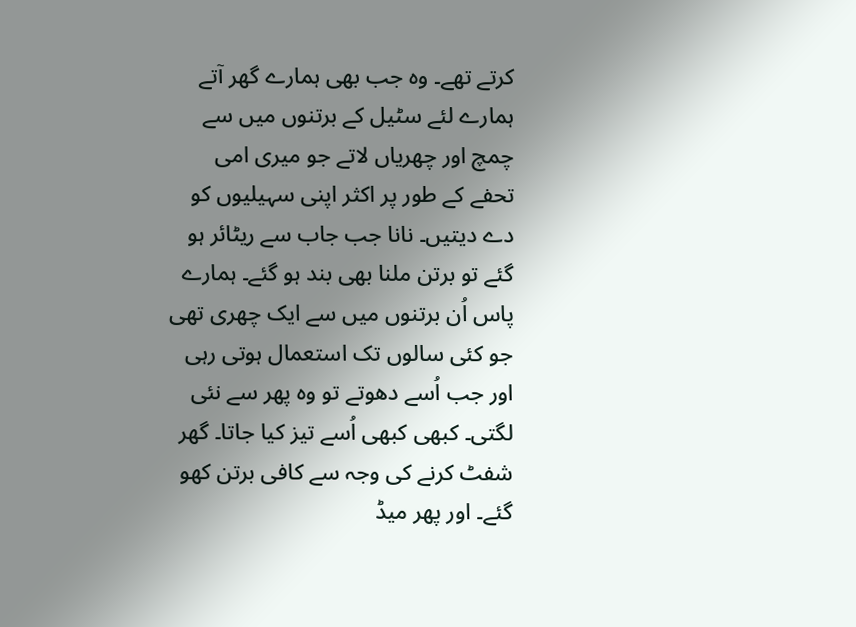کرتے تھے۔ وہ جب بھی ہمارے گھر آتے ہمارے لئے سٹیل کے برتنوں میں سے چمچ اور چھریاں لاتے جو میری امی تحفے کے طور پر اکثر اپنی سہیلیوں کو دے دیتیں۔ نانا جب جاب سے ریٹائر ہو گئے تو برتن ملنا بھی بند ہو گئے۔ ہمارے پاس اُن برتنوں میں سے ایک چھری تھی جو کئی سالوں تک استعمال ہوتی رہی اور جب اُسے دھوتے تو وہ پھر سے نئی لگتی۔ کبھی کبھی اُسے تیز کیا جاتا۔ گھر شفٹ کرنے کی وجہ سے کافی برتن کھو گئے۔ اور پھر میڈ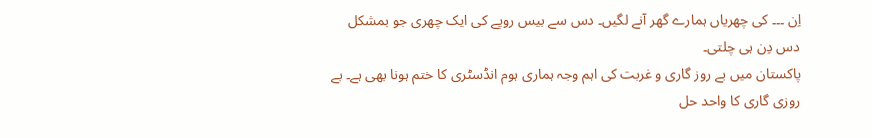اِن ۔۔۔ کی چھریاں ہمارے گھر آنے لگیں۔ دس سے بیس روپے کی ایک چھری جو بمشکل دس دِن ہی چلتی۔
پاکستان میں بے روز گاری و غربت کی اہم وجہ ہماری ہوم انڈسٹری کا ختم ہونا بھی ہے۔ بے روزی گاری کا واحد حل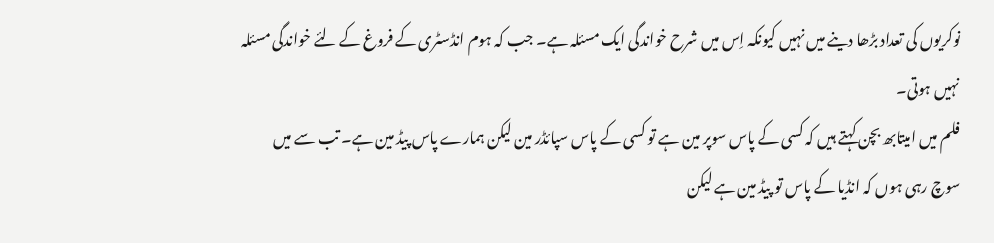نوکریوں کی تعداد بڑھا دینے میں نہیں کیونکہ اِس میں شرح خواندگی ایک مسئلہ ہے۔ جب کہ ہوم انڈسٹری کے فروغ کے لئے خواندگی مسئلہ نہیں ہوتی۔
فلم میں امیتابھ بچن کہتے ہیں کہ کسی کے پاس سوپر مین ہے تو کسی کے پاس سپائڈر مین لیکن ہمارے پاس پیڈ مین ہے۔ تب سے میں سوچ رہی ہوں کہ انڈیا کے پاس تو پیڈ مین ہے لیکن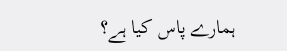ہمارے پاس کیا ہے؟